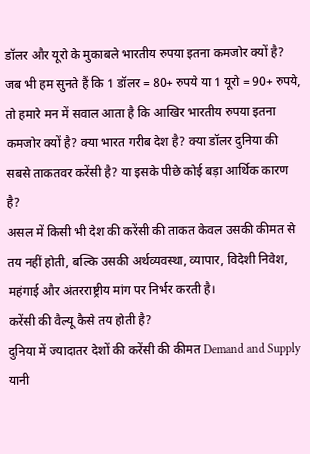डॉलर और यूरो के मुकाबले भारतीय रुपया इतना कमजोर क्यों है?
जब भी हम सुनते हैं कि 1 डॉलर = 80+ रुपये या 1 यूरो = 90+ रुपये, तो हमारे मन में सवाल आता है कि आखिर भारतीय रुपया इतना कमजोर क्यों है? क्या भारत गरीब देश है? क्या डॉलर दुनिया की सबसे ताकतवर करेंसी है? या इसके पीछे कोई बड़ा आर्थिक कारण है?
असल में किसी भी देश की करेंसी की ताकत केवल उसकी कीमत से तय नहीं होती, बल्कि उसकी अर्थव्यवस्था, व्यापार, विदेशी निवेश, महंगाई और अंतरराष्ट्रीय मांग पर निर्भर करती है।
करेंसी की वैल्यू कैसे तय होती है?
दुनिया में ज्यादातर देशों की करेंसी की कीमत Demand and Supply यानी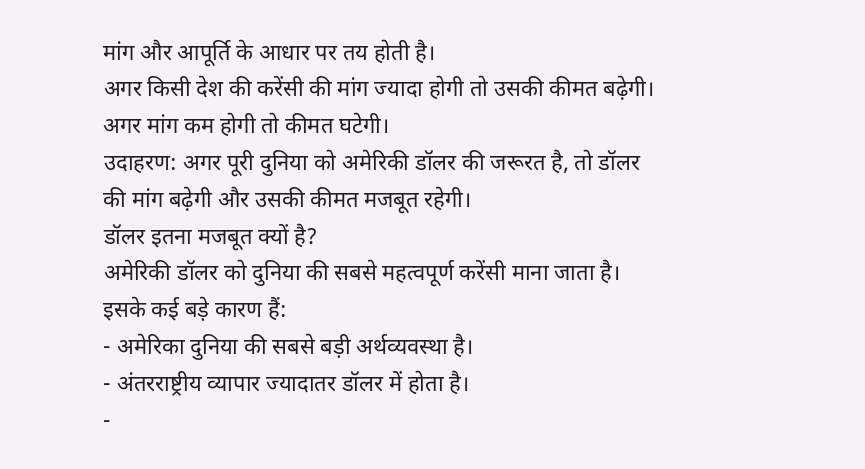मांग और आपूर्ति के आधार पर तय होती है।
अगर किसी देश की करेंसी की मांग ज्यादा होगी तो उसकी कीमत बढ़ेगी। अगर मांग कम होगी तो कीमत घटेगी।
उदाहरण: अगर पूरी दुनिया को अमेरिकी डॉलर की जरूरत है, तो डॉलर की मांग बढ़ेगी और उसकी कीमत मजबूत रहेगी।
डॉलर इतना मजबूत क्यों है?
अमेरिकी डॉलर को दुनिया की सबसे महत्वपूर्ण करेंसी माना जाता है। इसके कई बड़े कारण हैं:
- अमेरिका दुनिया की सबसे बड़ी अर्थव्यवस्था है।
- अंतरराष्ट्रीय व्यापार ज्यादातर डॉलर में होता है।
-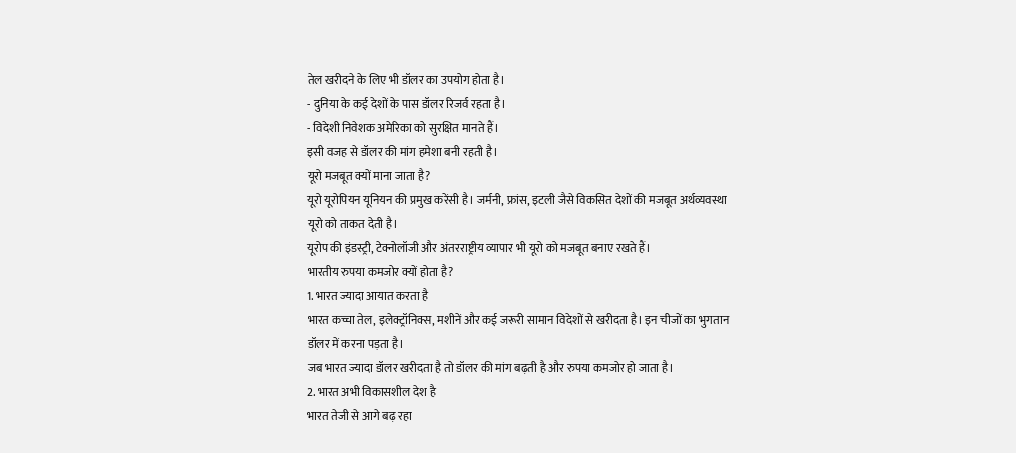तेल खरीदने के लिए भी डॉलर का उपयोग होता है।
- दुनिया के कई देशों के पास डॉलर रिजर्व रहता है।
- विदेशी निवेशक अमेरिका को सुरक्षित मानते हैं।
इसी वजह से डॉलर की मांग हमेशा बनी रहती है।
यूरो मजबूत क्यों माना जाता है?
यूरो यूरोपियन यूनियन की प्रमुख करेंसी है। जर्मनी, फ्रांस, इटली जैसे विकसित देशों की मजबूत अर्थव्यवस्था यूरो को ताकत देती है।
यूरोप की इंडस्ट्री, टेक्नोलॉजी और अंतरराष्ट्रीय व्यापार भी यूरो को मजबूत बनाए रखते हैं।
भारतीय रुपया कमजोर क्यों होता है?
1. भारत ज्यादा आयात करता है
भारत कच्चा तेल, इलेक्ट्रॉनिक्स, मशीनें और कई जरूरी सामान विदेशों से खरीदता है। इन चीजों का भुगतान डॉलर में करना पड़ता है।
जब भारत ज्यादा डॉलर खरीदता है तो डॉलर की मांग बढ़ती है और रुपया कमजोर हो जाता है।
2. भारत अभी विकासशील देश है
भारत तेजी से आगे बढ़ रहा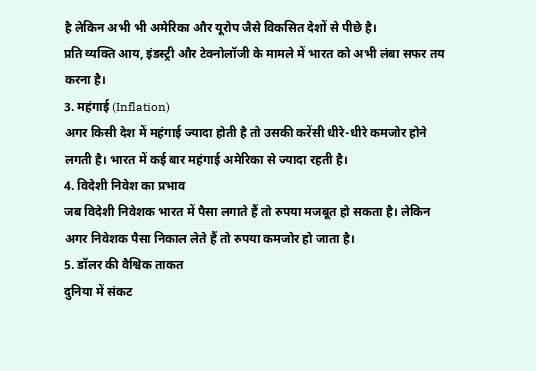है लेकिन अभी भी अमेरिका और यूरोप जैसे विकसित देशों से पीछे है।
प्रति व्यक्ति आय, इंडस्ट्री और टेक्नोलॉजी के मामले में भारत को अभी लंबा सफर तय करना है।
3. महंगाई (Inflation)
अगर किसी देश में महंगाई ज्यादा होती है तो उसकी करेंसी धीरे-धीरे कमजोर होने लगती है। भारत में कई बार महंगाई अमेरिका से ज्यादा रहती है।
4. विदेशी निवेश का प्रभाव
जब विदेशी निवेशक भारत में पैसा लगाते हैं तो रुपया मजबूत हो सकता है। लेकिन अगर निवेशक पैसा निकाल लेते हैं तो रुपया कमजोर हो जाता है।
5. डॉलर की वैश्विक ताकत
दुनिया में संकट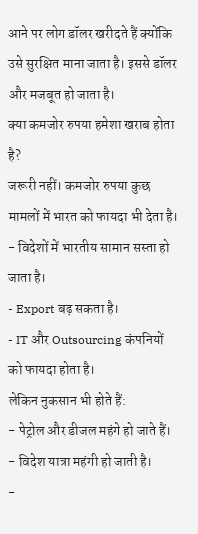आने पर लोग डॉलर खरीदते हैं क्योंकि उसे सुरक्षित माना जाता है। इससे डॉलर और मजबूत हो जाता है।
क्या कमजोर रुपया हमेशा खराब होता है?
जरूरी नहीं। कमजोर रुपया कुछ मामलों में भारत को फायदा भी देता है।
- विदेशों में भारतीय सामान सस्ता हो जाता है।
- Export बढ़ सकता है।
- IT और Outsourcing कंपनियों को फायदा होता है।
लेकिन नुकसान भी होते हैं:
- पेट्रोल और डीजल महंगे हो जाते हैं।
- विदेश यात्रा महंगी हो जाती है।
-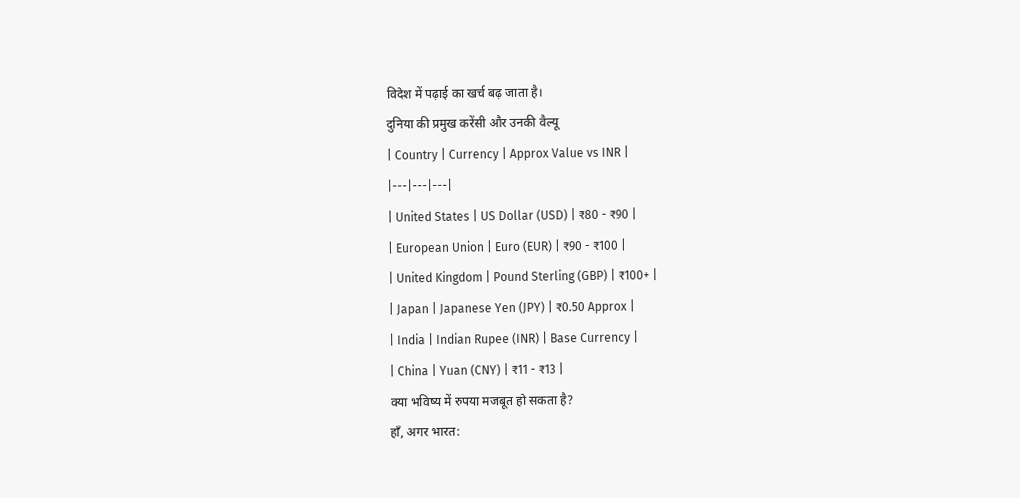विदेश में पढ़ाई का खर्च बढ़ जाता है।
दुनिया की प्रमुख करेंसी और उनकी वैल्यू
| Country | Currency | Approx Value vs INR |
|---|---|---|
| United States | US Dollar (USD) | ₹80 - ₹90 |
| European Union | Euro (EUR) | ₹90 - ₹100 |
| United Kingdom | Pound Sterling (GBP) | ₹100+ |
| Japan | Japanese Yen (JPY) | ₹0.50 Approx |
| India | Indian Rupee (INR) | Base Currency |
| China | Yuan (CNY) | ₹11 - ₹13 |
क्या भविष्य में रुपया मजबूत हो सकता है?
हाँ, अगर भारत: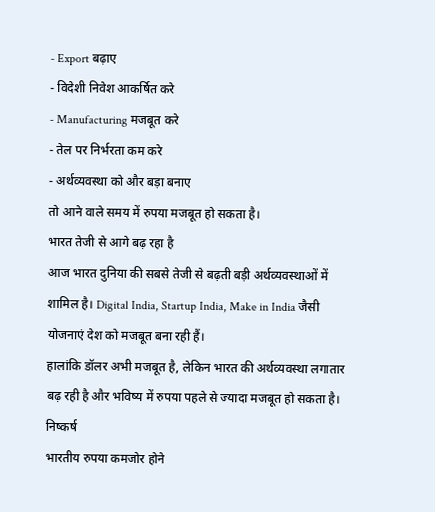- Export बढ़ाए
- विदेशी निवेश आकर्षित करे
- Manufacturing मजबूत करे
- तेल पर निर्भरता कम करे
- अर्थव्यवस्था को और बड़ा बनाए
तो आने वाले समय में रुपया मजबूत हो सकता है।
भारत तेजी से आगे बढ़ रहा है
आज भारत दुनिया की सबसे तेजी से बढ़ती बड़ी अर्थव्यवस्थाओं में शामिल है। Digital India, Startup India, Make in India जैसी योजनाएं देश को मजबूत बना रही हैं।
हालांकि डॉलर अभी मजबूत है, लेकिन भारत की अर्थव्यवस्था लगातार बढ़ रही है और भविष्य में रुपया पहले से ज्यादा मजबूत हो सकता है।
निष्कर्ष
भारतीय रुपया कमजोर होने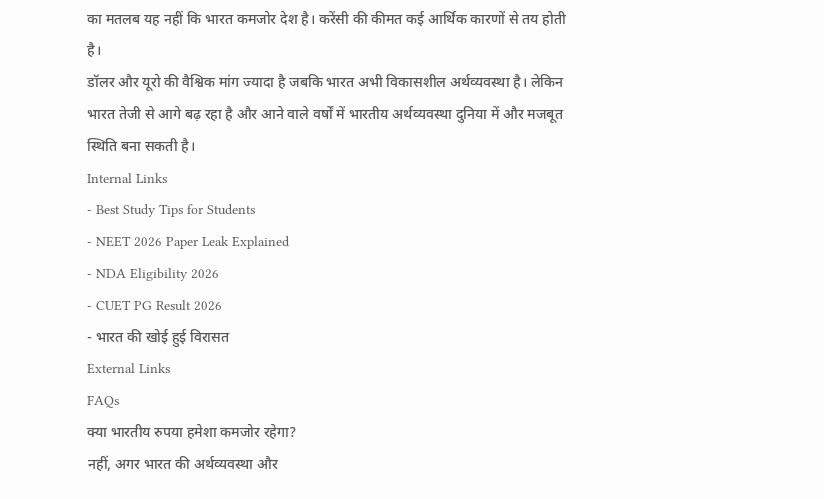का मतलब यह नहीं कि भारत कमजोर देश है। करेंसी की कीमत कई आर्थिक कारणों से तय होती है।
डॉलर और यूरो की वैश्विक मांग ज्यादा है जबकि भारत अभी विकासशील अर्थव्यवस्था है। लेकिन भारत तेजी से आगे बढ़ रहा है और आने वाले वर्षों में भारतीय अर्थव्यवस्था दुनिया में और मजबूत स्थिति बना सकती है।
Internal Links
- Best Study Tips for Students
- NEET 2026 Paper Leak Explained
- NDA Eligibility 2026
- CUET PG Result 2026
- भारत की खोई हुई विरासत
External Links
FAQs
क्या भारतीय रुपया हमेशा कमजोर रहेगा?
नहीं, अगर भारत की अर्थव्यवस्था और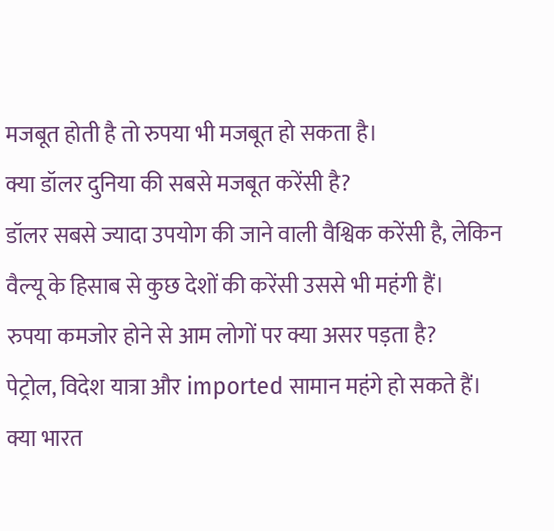मजबूत होती है तो रुपया भी मजबूत हो सकता है।
क्या डॉलर दुनिया की सबसे मजबूत करेंसी है?
डॉलर सबसे ज्यादा उपयोग की जाने वाली वैश्विक करेंसी है, लेकिन वैल्यू के हिसाब से कुछ देशों की करेंसी उससे भी महंगी हैं।
रुपया कमजोर होने से आम लोगों पर क्या असर पड़ता है?
पेट्रोल, विदेश यात्रा और imported सामान महंगे हो सकते हैं।
क्या भारत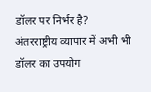डॉलर पर निर्भर है?
अंतरराष्ट्रीय व्यापार में अभी भी डॉलर का उपयोग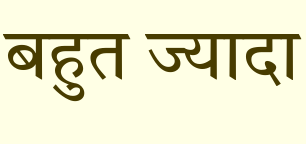बहुत ज्यादा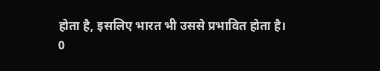होता है, इसलिए भारत भी उससे प्रभावित होता है।
0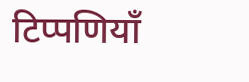टिप्पणियाँ